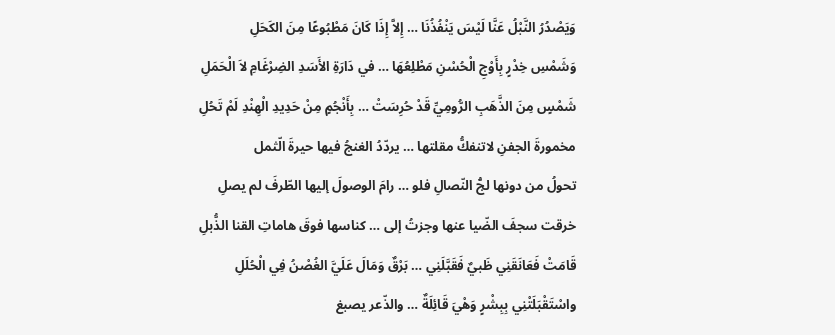وَيَصْدُرُ النَّبْلُ عَنَّا لَيْسَ يَنْفُذُنَا … إِلاَّ إِذَا كَانَ مَطْبُوعًا مِنَ الكَحَلِ
وَشَمْسِ خِدْرٍ بِأَوْجِ الْحُسْنِ مَطْلِعُهَا … في دَارَةِ الأَسَدِ الضِرْغَامِ لاَ الْحَمَلِ
شَمْسٍ مِنَ الذَّهَبِ الرُّومِيِّ قَدْ حُرِسَتْ … بِأَنْجُمٍ مِنْ حَدِيدِ الْهِنْدِ لَمْ تَحُلِ
مخمورةَ الجفنِ لاتنفكُّ مقلتها … يردّدُ الغنجُ فيها حيرةَ الّثمل
تحولُ من دونها لجُّ النّصالِ فلو … رامَ الوصولَ إليها الطّرفَ لم يصلِ
خرقت سجفَ الضّيا عنها وجزتُ إلى … كناسها فوقَ هاماتِ القنا الذُّبلِ
قَامَتْ فَعَانَقَنِي ظَبيٌ فَقَبَّلَنِي … بَرْقٌ وَمَالَ عَلَيَّ الغُصْنُ فِي الْحُلَلِ
واسْتَقْبَلَتْنِي بِبِشْرٍ وَهْيَ قَائِلَةٌ … والذّعر يصبغ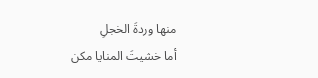منها وردةَ الخجلِ
أما خشيتَ المنايا مكن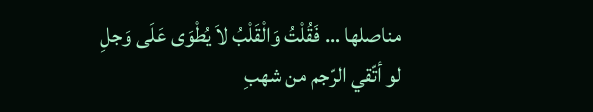مناصلها … فَقُلْتُ وَالْقَلْبُ لاَ يُطْوَى عَلَى وَجلِ
لو أتّقي الرّجم من شهبِ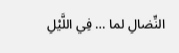النِّضالِ لما … فِي اللَّيْلِ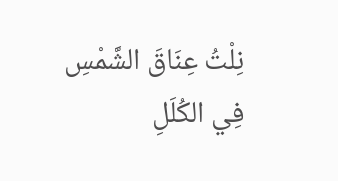نِلْتُ عِنَاقَ الشَّمْسِ فِي الكُلَلِ